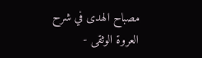مصباح الهدى في شرح العروة الوثقى -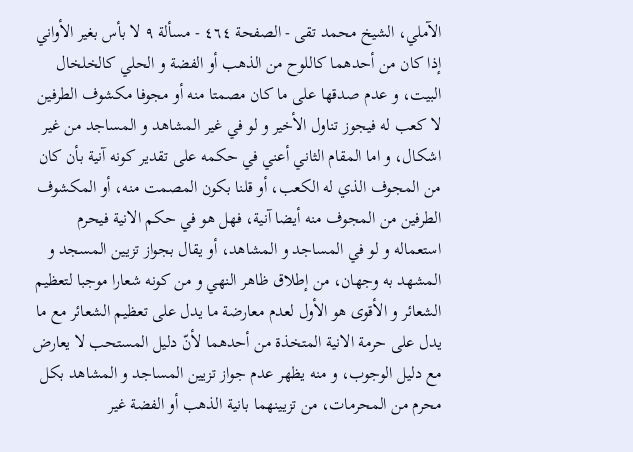الآملي، الشيخ محمد تقى - الصفحة ٤٦٤ - مسألة ٩ لا بأس بغير الأواني إذا كان من أحدهما كاللوح من الذهب أو الفضة و الحلي كالخلخال
البيت، و عدم صدقها على ما كان مصمتا منه أو مجوفا مكشوف الطرفين لا كعب له فيجوز تناول الأخير و لو في غير المشاهد و المساجد من غير اشكال، و اما المقام الثاني أعني في حكمه على تقدير كونه آنية بأن كان من المجوف الذي له الكعب، أو قلنا بكون المصمت منه، أو المكشوف الطرفين من المجوف منه أيضا آنية، فهل هو في حكم الانية فيحرم استعماله و لو في المساجد و المشاهد، أو يقال بجواز تزيين المسجد و المشهد به وجهان، من إطلاق ظاهر النهي و من كونه شعارا موجبا لتعظيم الشعائر و الأقوى هو الأول لعدم معارضة ما يدل على تعظيم الشعائر مع ما يدل على حرمة الانية المتخذة من أحدهما لأنّ دليل المستحب لا يعارض مع دليل الوجوب، و منه يظهر عدم جواز تزيين المساجد و المشاهد بكل محرم من المحرمات، من تزيينهما بانية الذهب أو الفضة غير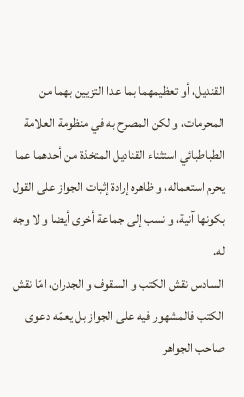القنديل، أو تعظيمهما بما عدا التزيين بهما من المحرمات، و لكن المصرح به في منظومة العلامة الطباطبائي استثناء القناديل المتخذة من أحدهما عما يحرم استعماله، و ظاهره إرادة إثبات الجواز على القول بكونها آنية، و نسب إلى جماعة أخرى أيضا و لا وجه له.
السادس نقش الكتب و السقوف و الجدران، امّا نقش الكتب فالمشهور فيه على الجواز بل يعمّه دعوى صاحب الجواهر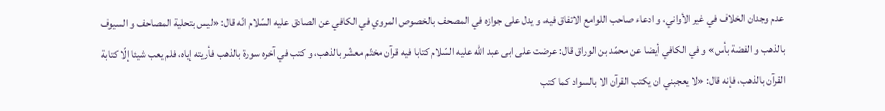عدم وجدان الخلاف في غير الأواني، و ادعاء صاحب اللوامع الاتفاق فيه، و يدل على جوازه في المصحف بالخصوص المروي في الكافي عن الصادق عليه السّلام انّه قال: «ليس بتحلية المصاحف و السيوف بالذهب و الفضة بأس» و في الكافي أيضا عن محمّد بن الوراق قال: عرضت على ابى عبد اللّه عليه السّلام كتابا فيه قرآن مختّم معشّر بالذهب، و كتب في آخره سورة بالذهب فأريته إياه، فلم يعب شيئا إلّا كتابة القرآن بالذهب، فإنه قال: «لا يعجبني ان يكتب القرآن الا بالسواد كما كتب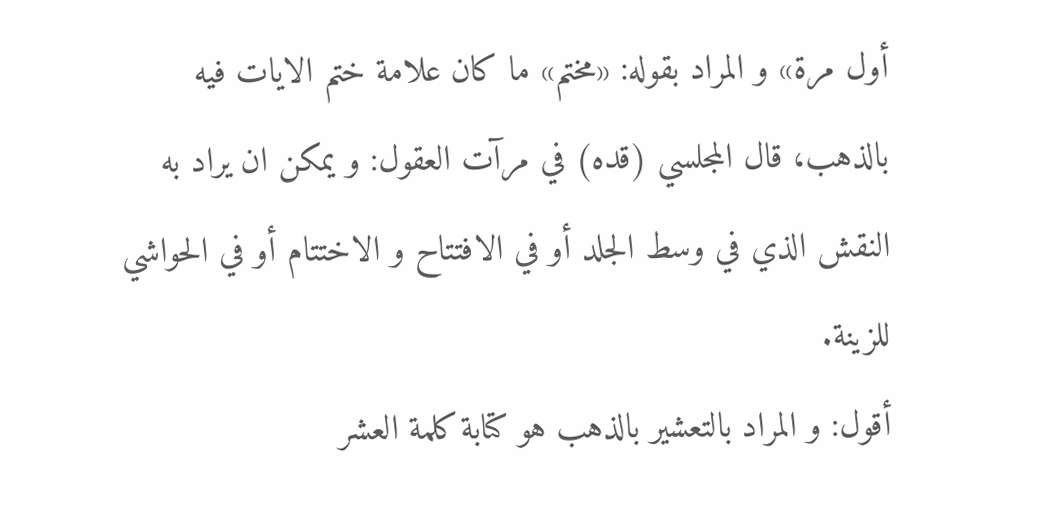أول مرة» و المراد بقوله: «مختم» ما كان علامة ختم الايات فيه بالذهب، قال المجلسي (قده) في مرآت العقول: و يمكن ان يراد به النقش الذي في وسط الجلد أو في الافتتاح و الاختتام أو في الحواشي للزينة.
أقول: و المراد بالتعشير بالذهب هو كتابة كلمة العشر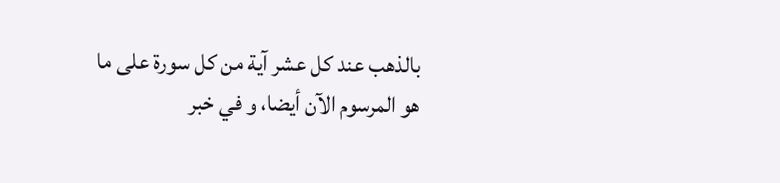بالذهب عند كل عشر آية من كل سورة على ما هو المرسوم الآن أيضا، و في خبر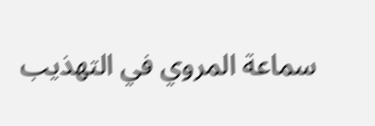سماعة المروي في التهذيب